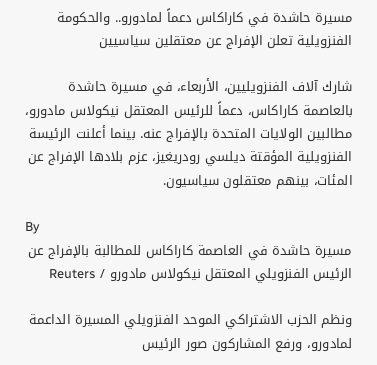مسيرة حاشدة في كاراكاس دعماً لمادورو.. والحكومة الفنزويلية تعلن الإفراج عن معتقلين سياسيين

شارك آلاف الفنزويليين، الأربعاء، في مسيرة حاشدة بالعاصمة كاراكاس، دعماً للرئيس المعتقل نيكولاس مادورو، مطالبين الولايات المتحدة بالإفراج عنه. بينما أعلنت الرئيسة الفنزويلية المؤقتة ديلسي رودريغيز، عزم بلادها الإفراج عن المئات، بينهم معتقلون سياسيون.

By
مسيرة حاشدة في العاصمة كاراكاس للمطالبة بالإفراج عن الرئيس الفنزويلي المعتقل نيكولاس مادورو / Reuters

ونظم الحزب الاشتراكي الموحد الفنزويلي المسيرة الداعمة لمادورو، ورفع المشاركون صور الرئيس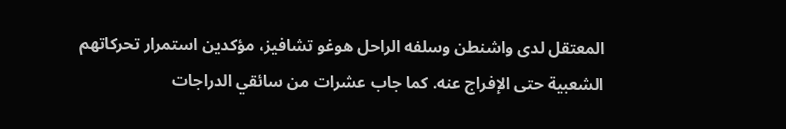المعتقل لدى واشنطن وسلفه الراحل هوغو تشافيز، مؤكدين استمرار تحركاتهم الشعبية حتى الإفراج عنه. كما جاب عشرات من سائقي الدراجات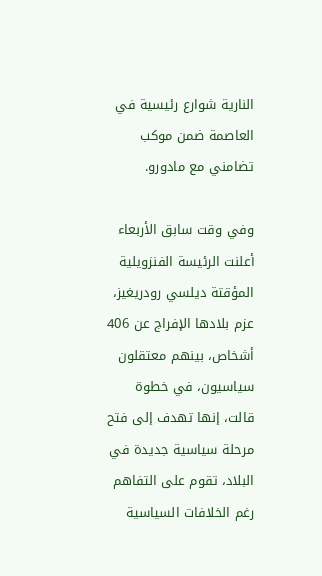النارية شوارع رئيسية في العاصمة ضمن موكب تضامني مع مادورو.

وفي وقت سابق الأربعاء أعلنت الرئيسة الفنزويلية المؤقتة ديلسي رودريغيز، عزم بلادها الإفراج عن 406 أشخاص، بينهم معتقلون سياسيون، في خطوة قالت، إنها تهدف إلى فتح مرحلة سياسية جديدة في البلاد، تقوم على التفاهم رغم الخلافات السياسية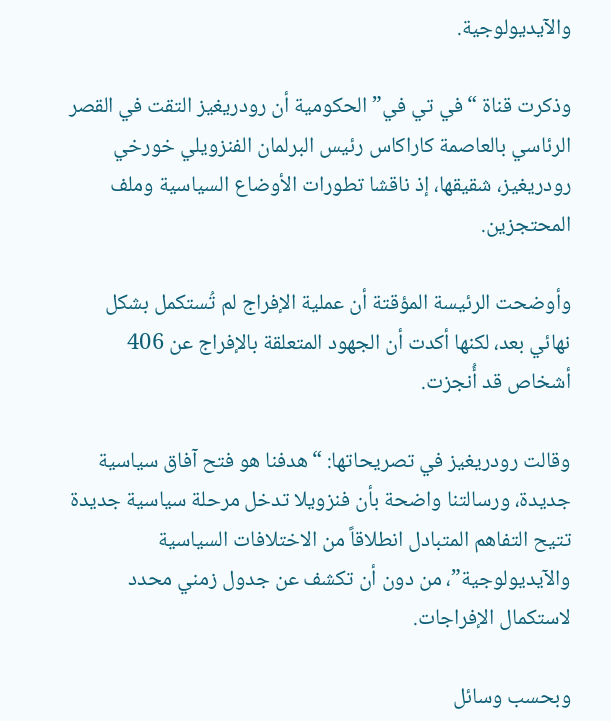والآيديولوجية.

وذكرت قناة “في تي في” الحكومية أن رودريغيز التقت في القصر الرئاسي بالعاصمة كاراكاس رئيس البرلمان الفنزويلي خورخي رودريغيز، شقيقها، إذ ناقشا تطورات الأوضاع السياسية وملف المحتجزين.

وأوضحت الرئيسة المؤقتة أن عملية الإفراج لم تُستكمل بشكل نهائي بعد، لكنها أكدت أن الجهود المتعلقة بالإفراج عن 406 أشخاص قد أُنجزت.

وقالت رودريغيز في تصريحاتها: “هدفنا هو فتح آفاق سياسية جديدة، ورسالتنا واضحة بأن فنزويلا تدخل مرحلة سياسية جديدة تتيح التفاهم المتبادل انطلاقاً من الاختلافات السياسية والآيديولوجية”، من دون أن تكشف عن جدول زمني محدد لاستكمال الإفراجات.

وبحسب وسائل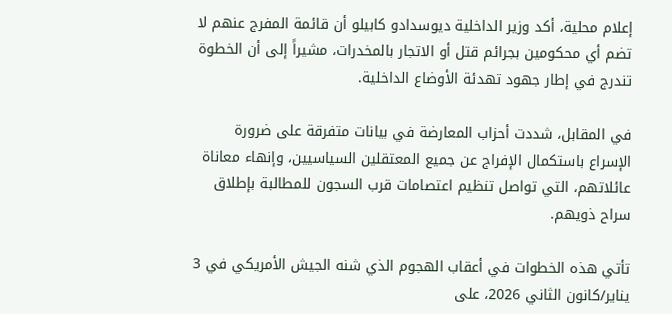إعلام محلية، أكد وزير الداخلية ديوسدادو كابيلو أن قائمة المفرج عنهم لا تضم أي محكومين بجرائم قتل أو الاتجار بالمخدرات، مشيراً إلى أن الخطوة تندرج في إطار جهود تهدئة الأوضاع الداخلية.

في المقابل، شددت أحزاب المعارضة في بيانات متفرقة على ضرورة الإسراع باستكمال الإفراج عن جميع المعتقلين السياسيين، وإنهاء معاناة عائلاتهم، التي تواصل تنظيم اعتصامات قرب السجون للمطالبة بإطلاق سراح ذويهم.

تأتي هذه الخطوات في أعقاب الهجوم الذي شنه الجيش الأمريكي في 3 يناير/كانون الثاني 2026، على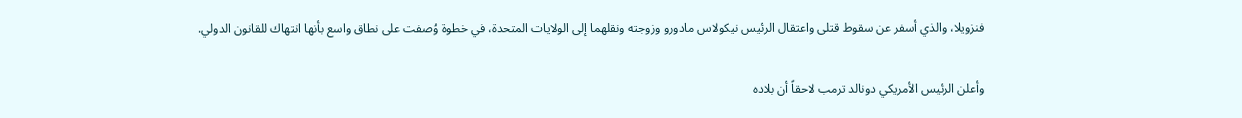فنزويلا، والذي أسفر عن سقوط قتلى واعتقال الرئيس نيكولاس مادورو وزوجته ونقلهما إلى الولايات المتحدة، في خطوة وُصفت على نطاق واسع بأنها انتهاك للقانون الدولي.

وأعلن الرئيس الأمريكي دونالد ترمب لاحقاً أن بلاده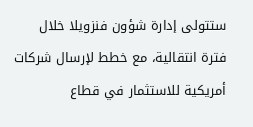ستتولى إدارة شؤون فنزويلا خلال فترة انتقالية، مع خطط لإرسال شركات أمريكية للاستثمار في قطاع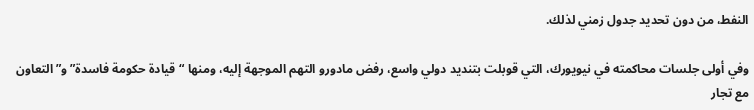النفط، من دون تحديد جدول زمني لذلك.

وفي أولى جلسات محاكمته في نيويورك، التي قوبلت بتنديد دولي واسع، رفض مادورو التهم الموجهة إليه، ومنها “قيادة حكومة فاسدة” و”التعاون مع تجار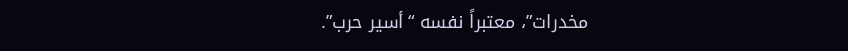مخدرات”، معتبراً نفسه “أسير حرب”.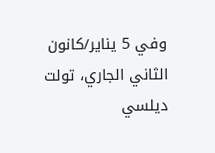وفي 5 يناير/كانون الثاني الجاري، تولت ديلسي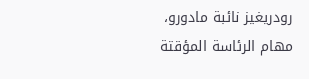رودريغيز نائبة مادورو، مهام الرئاسة المؤقتة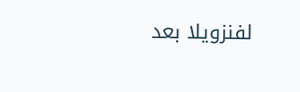لفنزويلا بعد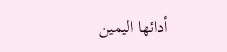أدائها اليمين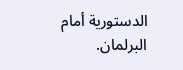الدستورية أمام البرلمان.